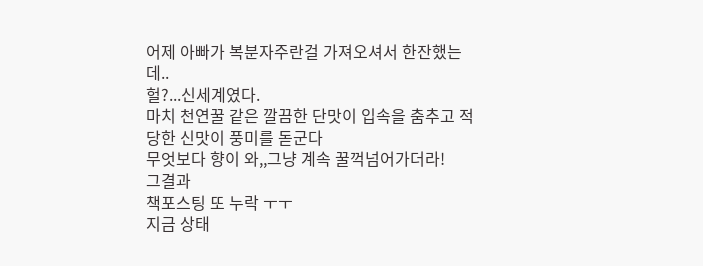어제 아빠가 복분자주란걸 가져오셔서 한잔했는데..
헐?...신세계였다.
마치 천연꿀 같은 깔끔한 단맛이 입속을 춤추고 적당한 신맛이 풍미를 돋군다
무엇보다 향이 와,,그냥 계속 꿀꺽넘어가더라!
그결과
책포스팅 또 누락 ㅜㅜ
지금 상태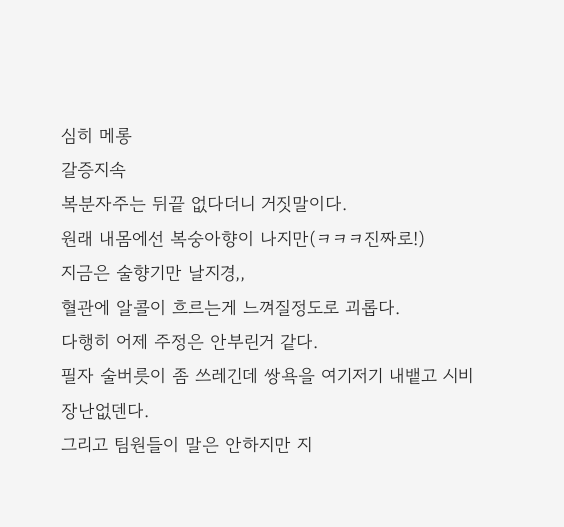심히 메롱
갈증지속
복분자주는 뒤끝 없다더니 거짓말이다.
원래 내몸에선 복숭아향이 나지만(ㅋㅋㅋ진짜로!)
지금은 술향기만 날지경,,
혈관에 알콜이 흐르는게 느껴질정도로 괴롭다.
다행히 어제 주정은 안부린거 같다.
필자 술버릇이 좀 쓰레긴데 쌍욕을 여기저기 내뱉고 시비 장난없덴다.
그리고 팀원들이 말은 안하지만 지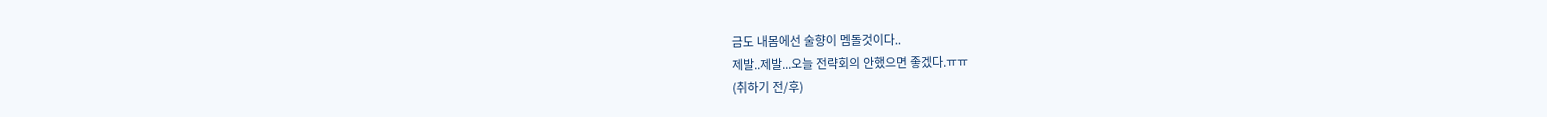금도 내몸에선 술향이 멤돌것이다..
제발..제발...오늘 전략회의 안했으면 좋겠다.ㅠㅠ
(취하기 전/후)